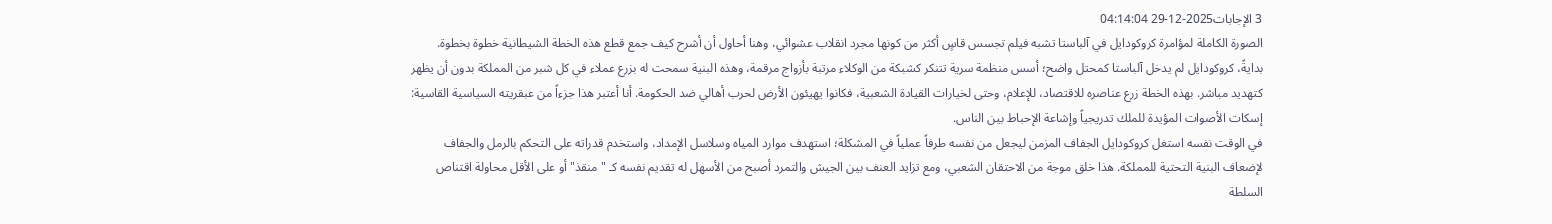3 الإجابات2025-12-29 04:14:04
الصورة الكاملة لمؤامرة كروكودايل في آلباستا تشبه فيلم تجسس قاسٍ أكثر من كونها مجرد انقلاب عشوائي، وهنا أحاول أن أشرح كيف جمع قطع هذه الخطة الشيطانية خطوة بخطوة.
بدايةً، كروكودايل لم يدخل آلباستا كمحتل واضح؛ أسس منظمة سرية تتنكر كشبكة من الوكلاء مرتبة بأزواج مرقمة، وهذه البنية سمحت له بزرع عملاء في كل شبر من المملكة بدون أن يظهر كتهديد مباشر. بهذه الخطة زرع عناصره للاقتصاد، للإعلام، وحتى لخيارات القيادة الشعبية، فكانوا يهيئون الأرض لحرب أهالي ضد الحكومة. أنا أعتبر هذا جزءاً من عبقريته السياسية القاسية: إسكات الأصوات المؤيدة للملك تدريجياً وإشاعة الإحباط بين الناس.
في الوقت نفسه استغل كروكودايل الجفاف المزمن ليجعل من نفسه طرفاً عملياً في المشكلة؛ استهدف موارد المياه وسلاسل الإمداد، واستخدم قدراته على التحكم بالرمل والجفاف لإضعاف البنية التحتية للمملكة. هذا خلق موجة من الاحتقان الشعبي، ومع تزايد العنف بين الجيش والتمرد أصبح من الأسهل له تقديم نفسه كـ "منقذ" أو على الأقل محاولة اقتناص السلطة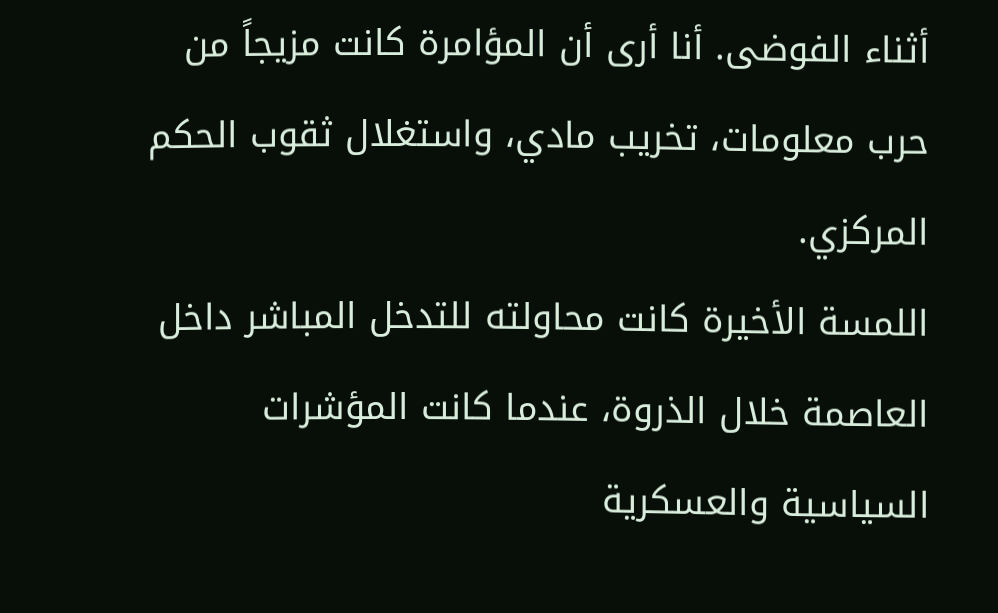أثناء الفوضى. أنا أرى أن المؤامرة كانت مزيجاً من حرب معلومات، تخريب مادي، واستغلال ثقوب الحكم المركزي.
اللمسة الأخيرة كانت محاولته للتدخل المباشر داخل العاصمة خلال الذروة، عندما كانت المؤشرات السياسية والعسكرية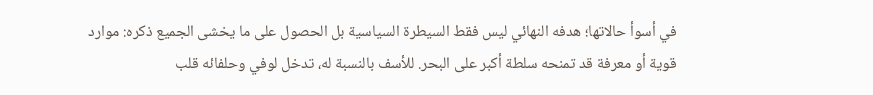في أسوأ حالاتها؛ هدفه النهائي ليس فقط السيطرة السياسية بل الحصول على ما يخشى الجميع ذكره: موارد قوية أو معرفة قد تمنحه سلطة أكبر على البحر. للأسف بالنسبة له، تدخل لوفي وحلفائه قلب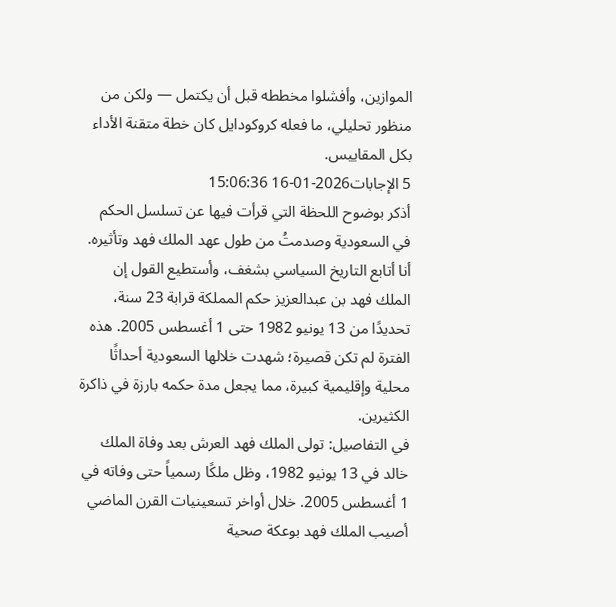الموازين، وأفشلوا مخططه قبل أن يكتمل — ولكن من منظور تحليلي، ما فعله كروكودايل كان خطة متقنة الأداء بكل المقاييس.
5 الإجابات2026-01-16 15:06:36
أذكر بوضوح اللحظة التي قرأت فيها عن تسلسل الحكم في السعودية وصدمتُ من طول عهد الملك فهد وتأثيره. أنا أتابع التاريخ السياسي بشغف، وأستطيع القول إن الملك فهد بن عبدالعزيز حكم المملكة قرابة 23 سنة، تحديدًا من 13 يونيو 1982 حتى 1 أغسطس 2005. هذه الفترة لم تكن قصيرة؛ شهدت خلالها السعودية أحداثًا محلية وإقليمية كبيرة، مما يجعل مدة حكمه بارزة في ذاكرة الكثيرين.
في التفاصيل: تولى الملك فهد العرش بعد وفاة الملك خالد في 13 يونيو 1982، وظل ملكًا رسمياً حتى وفاته في 1 أغسطس 2005. خلال أواخر تسعينيات القرن الماضي أصيب الملك فهد بوعكة صحية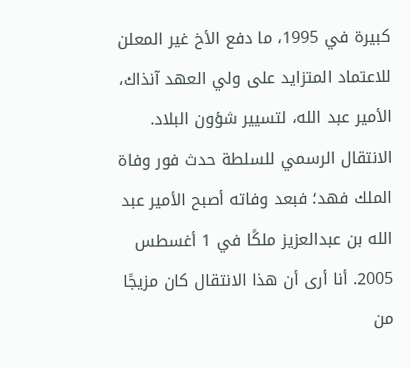كبيرة في 1995، ما دفع الأخ غير المعلن للاعتماد المتزايد على ولي العهد آنذاك، الأمير عبد الله، لتسيير شؤون البلاد.
الانتقال الرسمي للسلطة حدث فور وفاة الملك فهد؛ فبعد وفاته أصبح الأمير عبد الله بن عبدالعزيز ملكًا في 1 أغسطس 2005. أنا أرى أن هذا الانتقال كان مزيجًا من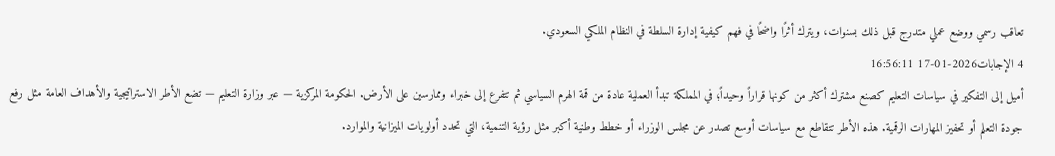تعاقب رسمي ووضع عملي متدرج قبل ذلك بسنوات، ويترك أثرًا واضحًا في فهم كيفية إدارة السلطة في النظام الملكي السعودي.
4 الإجابات2026-01-17 16:56:11
أميل إلى التفكير في سياسات التعليم كصنع مشترك أكثر من كونها قراراً وحيداً؛ في المملكة تبدأ العملية عادة من قمة الهرم السياسي ثم تتفرع إلى خبراء وممارسين على الأرض. الحكومة المركزية — عبر وزارة التعليم — تضع الأطر الاستراتيجية والأهداف العامة مثل رفع جودة التعلم أو تحفيز المهارات الرقمية. هذه الأطر تتقاطع مع سياسات أوسع تصدر عن مجلس الوزراء أو خطط وطنية أكبر مثل رؤية التنمية، التي تحدد أولويات الميزانية والموارد.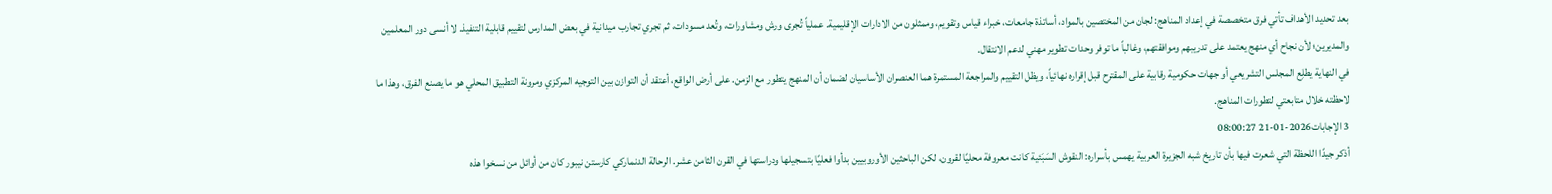بعد تحديد الأهداف تأتي فرق متخصصة في إعداد المناهج: لجان من المختصين بالمواد، أساتذة جامعات، خبراء قياس وتقويم، وممثلون من الادارات الإقليمية. عملياً تُجرى ورش ومشاورات، وتُعد مسودات، ثم تجري تجارب ميدانية في بعض المدارس لتقييم قابلية التنفيذ. لا أنسى دور المعلمين والمديرين؛ لأن نجاح أي منهج يعتمد على تدريبهم وموافقتهم، وغالباً ما توفر وحدات تطوير مهني لدعم الانتقال.
في النهاية يطلِع المجلس التشريعي أو جهات حكومية رقابية على المقترح قبل إقراره نهائياً، ويظل التقييم والمراجعة المستمرة هما العنصران الأساسيان لضمان أن المنهج يتطور مع الزمن. على أرض الواقع، أعتقد أن التوازن بين التوجيه المركزي ومرونة التطبيق المحلي هو ما يصنع الفرق، وهذا ما لاحظته خلال متابعتي لتطورات المناهج.
3 الإجابات2026-01-21 08:00:27
أذكر جيدًا اللحظة التي شعرت فيها بأن تاريخ شبه الجزيرة العربية يهمس بأسراره: النقوش السَبَئية كانت معروفة محليًا لقرون، لكن الباحثين الأوروبيين بدأوا فعليًا بتسجيلها ودراستها في القرن الثامن عشر. الرحالة الدنماركي كارستن نيبور كان من أوائل من نسخوا هذه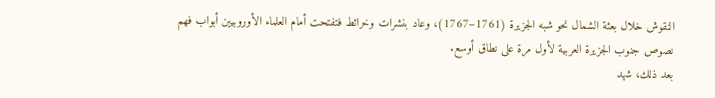النقوش خلال بعثة الشمال نحو شبه الجزيرة (1761–1767)، وعاد بنشرات وخرائط فتفتحت أمام العلماء الأوروبيين أبواب فهم نصوص جنوب الجزيرة العربية لأول مرة على نطاق أوسع.
بعد ذلك، شهد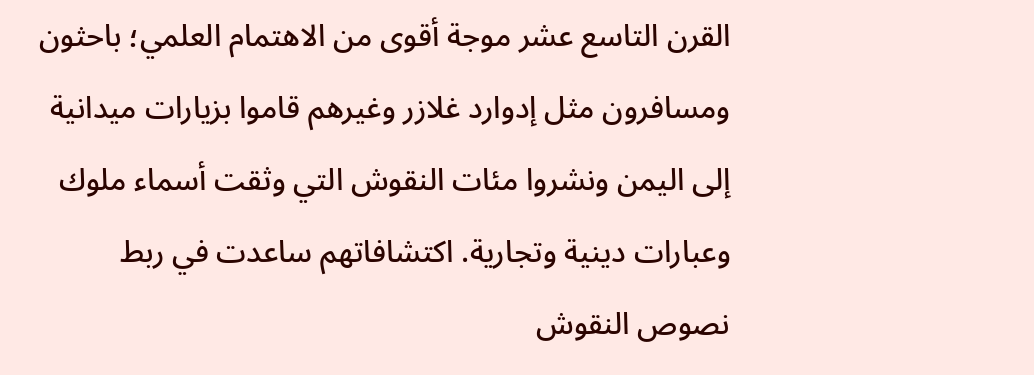القرن التاسع عشر موجة أقوى من الاهتمام العلمي؛ باحثون ومسافرون مثل إدوارد غلازر وغيرهم قاموا بزيارات ميدانية إلى اليمن ونشروا مئات النقوش التي وثقت أسماء ملوك وعبارات دينية وتجارية. اكتشافاتهم ساعدت في ربط نصوص النقوش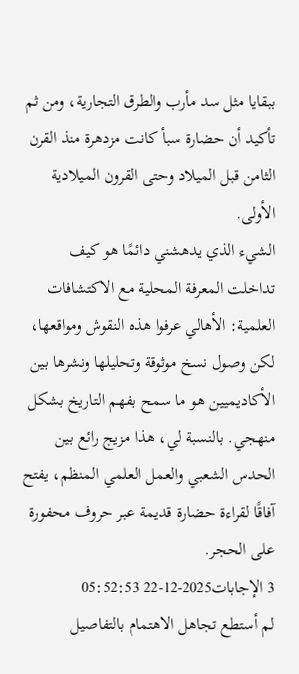ببقايا مثل سد مأرب والطرق التجارية، ومن ثم تأكيد أن حضارة سبأ كانت مزدهرة منذ القرن الثامن قبل الميلاد وحتى القرون الميلادية الأولى.
الشيء الذي يدهشني دائمًا هو كيف تداخلت المعرفة المحلية مع الاكتشافات العلمية: الأهالي عرفوا هذه النقوش ومواقعها، لكن وصول نسخ موثوقة وتحليلها ونشرها بين الأكاديميين هو ما سمح بفهم التاريخ بشكل منهجي. بالنسبة لي، هذا مزيج رائع بين الحدس الشعبي والعمل العلمي المنظم، يفتح آفاقًا لقراءة حضارة قديمة عبر حروف محفورة على الحجر.
3 الإجابات2025-12-22 05:52:53
لم أستطع تجاهل الاهتمام بالتفاصيل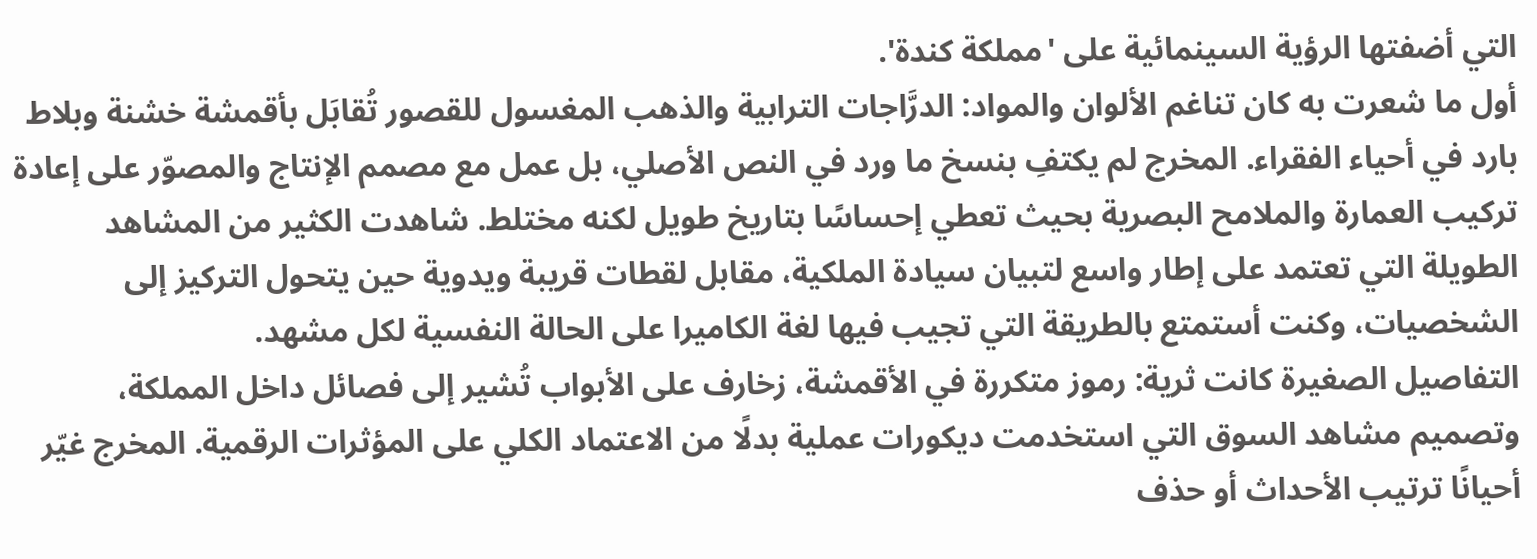التي أضفتها الرؤية السينمائية على 'مملكة كندة'.
أول ما شعرت به كان تناغم الألوان والمواد: الدرَّاجات الترابية والذهب المغسول للقصور تُقابَل بأقمشة خشنة وبلاط بارد في أحياء الفقراء. المخرج لم يكتفِ بنسخ ما ورد في النص الأصلي، بل عمل مع مصمم الإنتاج والمصوّر على إعادة تركيب العمارة والملامح البصرية بحيث تعطي إحساسًا بتاريخ طويل لكنه مختلط. شاهدت الكثير من المشاهد الطويلة التي تعتمد على إطار واسع لتبيان سيادة الملكية، مقابل لقطات قريبة ويدوية حين يتحول التركيز إلى الشخصيات، وكنت أستمتع بالطريقة التي تجيب فيها لغة الكاميرا على الحالة النفسية لكل مشهد.
التفاصيل الصغيرة كانت ثرية: رموز متكررة في الأقمشة، زخارف على الأبواب تُشير إلى فصائل داخل المملكة، وتصميم مشاهد السوق التي استخدمت ديكورات عملية بدلًا من الاعتماد الكلي على المؤثرات الرقمية. المخرج غيّر أحيانًا ترتيب الأحداث أو حذف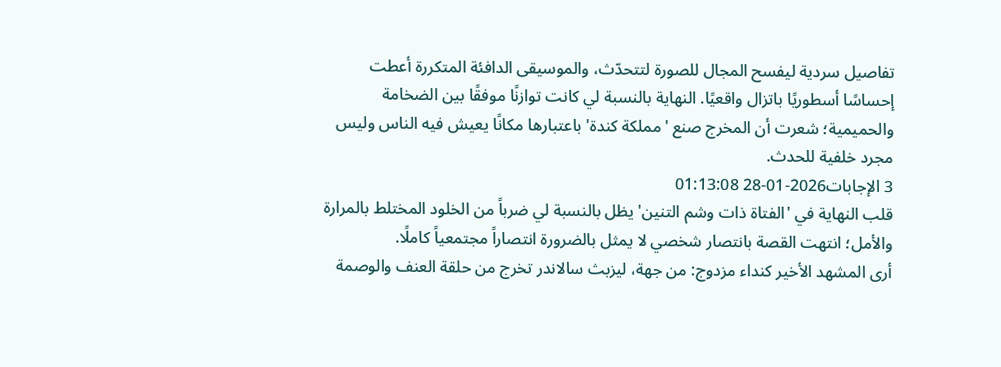تفاصيل سردية ليفسح المجال للصورة لتتحدّث، والموسيقى الدافئة المتكررة أعطت إحساسًا أسطوريًا باتزال واقعيًا. النهاية بالنسبة لي كانت توازنًا موفقًا بين الضخامة والحميمية؛ شعرت أن المخرج صنع 'مملكة كندة' باعتبارها مكانًا يعيش فيه الناس وليس مجرد خلفية للحدث.
3 الإجابات2026-01-28 01:13:08
قلب النهاية في 'الفتاة ذات وشم التنين' يظل بالنسبة لي ضرباً من الخلود المختلط بالمرارة والأمل؛ انتهت القصة بانتصار شخصي لا يمثل بالضرورة انتصاراً مجتمعياً كاملًا.
أرى المشهد الأخير كنداء مزدوج: من جهة، ليزبث سالاندر تخرج من حلقة العنف والوصمة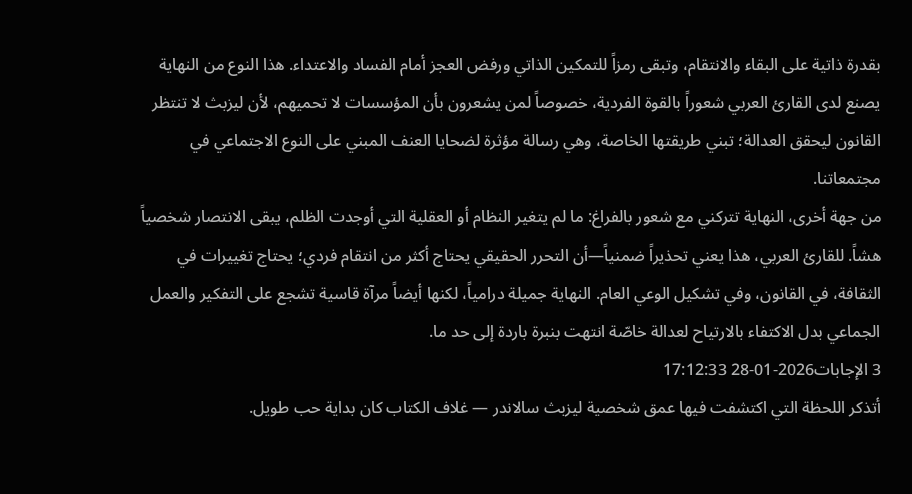بقدرة ذاتية على البقاء والانتقام، وتبقى رمزاً للتمكين الذاتي ورفض العجز أمام الفساد والاعتداء. هذا النوع من النهاية يصنع لدى القارئ العربي شعوراً بالقوة الفردية، خصوصاً لمن يشعرون بأن المؤسسات لا تحميهم، لأن ليزبث لا تنتظر القانون ليحقق العدالة؛ تبني طريقتها الخاصة، وهي رسالة مؤثرة لضحايا العنف المبني على النوع الاجتماعي في مجتمعاتنا.
من جهة أخرى، النهاية تتركني مع شعور بالفراغ: ما لم يتغير النظام أو العقلية التي أوجدت الظلم، يبقى الانتصار شخصياً هشاً. للقارئ العربي، هذا يعني تحذيراً ضمنياً—أن التحرر الحقيقي يحتاج أكثر من انتقام فردي؛ يحتاج تغييرات في الثقافة، في القانون، وفي تشكيل الوعي العام. النهاية جميلة درامياً، لكنها أيضاً مرآة قاسية تشجع على التفكير والعمل الجماعي بدل الاكتفاء بالارتياح لعدالة خاصّة انتهت بنبرة باردة إلى حد ما.
3 الإجابات2026-01-28 17:12:33
أتذكر اللحظة التي اكتشفت فيها عمق شخصية ليزبث سالاندر — غلاف الكتاب كان بداية حب طويل.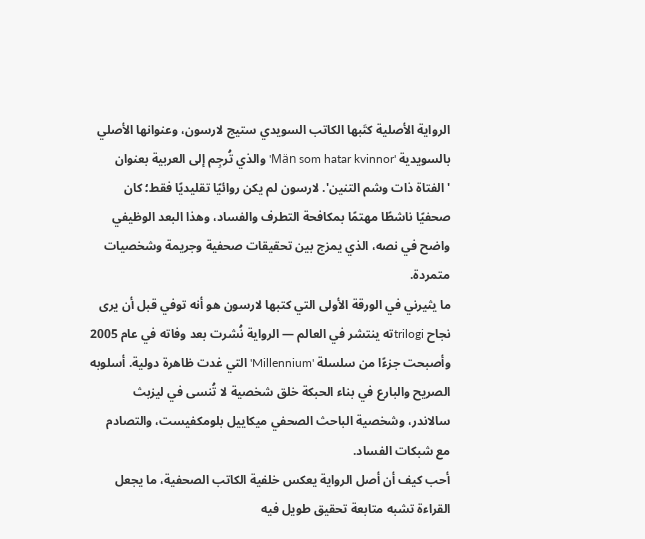الرواية الأصلية كتَبها الكاتب السويدي ستيج لارسون، وعنوانها الأصلي بالسويدية 'Män som hatar kvinnor' والذي تُرجِم إلى العربية بعنوان 'الفتاة ذات وشم التنين'. لارسون لم يكن روائيًا تقليديًا فقط؛ كان صحفيًا ناشطًا مهتمًا بمكافحة التطرف والفساد، وهذا البعد الوظيفي واضح في نصه، الذي يمزج بين تحقيقات صحفية وجريمة وشخصيات متمردة.
ما يثيرني في الورقة الأولى التي كتبها لارسون هو أنه توفي قبل أن يرى نجاح trilogiته ينتشر في العالم — الرواية نُشرت بعد وفاته في عام 2005 وأصبحت جزءًا من سلسلة 'Millennium' التي غدت ظاهرة دولية. أسلوبه الصريح والبارع في بناء الحبكة خلق شخصية لا تُنسى في ليزبث سالاندر، وشخصية الباحث الصحفي ميكاييل بلومكفيست، والتصادم مع شبكات الفساد.
أحب كيف أن أصل الرواية يعكس خلفية الكاتب الصحفية، ما يجعل القراءة تشبه متابعة تحقيق طويل فيه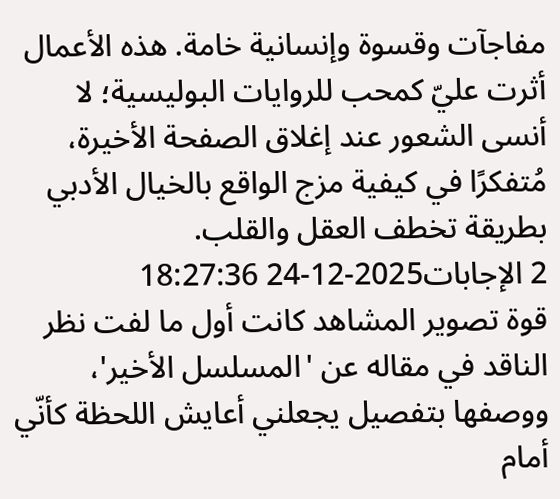مفاجآت وقسوة وإنسانية خامة. هذه الأعمال أثرت عليّ كمحب للروايات البوليسية؛ لا أنسى الشعور عند إغلاق الصفحة الأخيرة، مُتفكرًا في كيفية مزج الواقع بالخيال الأدبي بطريقة تخطف العقل والقلب.
2 الإجابات2025-12-24 18:27:36
قوة تصوير المشاهد كانت أول ما لفت نظر الناقد في مقاله عن 'المسلسل الأخير'، ووصفها بتفصيل يجعلني أعايش اللحظة كأنّي أمام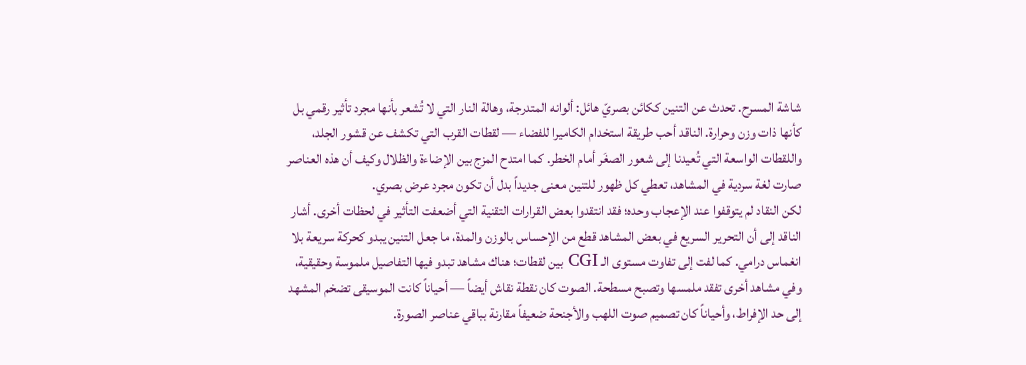شاشة المسرح. تحدث عن التنين ككائن بصريّ هائل: ألوانه المتدرجة، وهالة النار التي لا تُشعر بأنها مجرد تأثير رقمي بل كأنها ذات وزن وحرارة. الناقد أحب طريقة استخدام الكاميرا للفضاء — لقطات القرب التي تكشف عن قشور الجلد، واللقطات الواسعة التي تُعيدنا إلى شعور الصغَر أمام الخطر. كما امتدح المزج بين الإضاءة والظلال وكيف أن هذه العناصر صارت لغة سردية في المشاهد، تعطي كل ظهور للتنين معنى جديداً بدل أن تكون مجرد عرض بصري.
لكن النقاد لم يتوقفوا عند الإعجاب وحده؛ فقد انتقدوا بعض القرارات التقنية التي أضعفت التأثير في لحظات أخرى. أشار الناقد إلى أن التحرير السريع في بعض المشاهد قطع من الإحساس بالوزن والمدة، ما جعل التنين يبدو كحركة سريعة بلا انغماس درامي. كما لفت إلى تفاوت مستوى الـ CGI بين لقطات؛ هناك مشاهد تبدو فيها التفاصيل ملموسة وحقيقية، وفي مشاهد أخرى تفقد ملمسها وتصبح مسطحة. الصوت كان نقطة نقاش أيضاً — أحياناً كانت الموسيقى تضخم المشهد إلى حد الإفراط، وأحياناً كان تصميم صوت اللهب والأجنحة ضعيفاً مقارنة بباقي عناصر الصورة.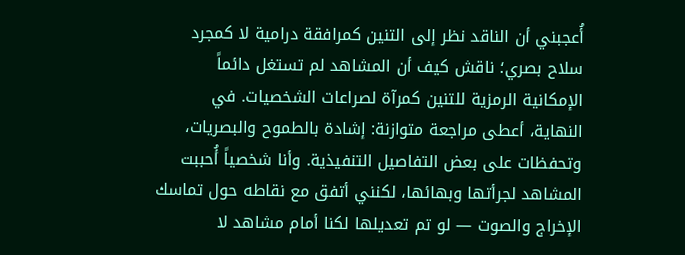أُعجبني أن الناقد نظر إلى التنين كمرافقة درامية لا كمجرد سلاح بصري؛ ناقش كيف أن المشاهد لم تستغل دائماً الإمكانية الرمزية للتنين كمرآة لصراعات الشخصيات. في النهاية، أعطى مراجعة متوازنة: إشادة بالطموح والبصريات، وتحفظات على بعض التفاصيل التنفيذية. وأنا شخصياً أُحببت المشاهد لجرأتها وبهائها، لكنني أتفق مع نقاطه حول تماسك الإخراج والصوت — لو تم تعديلها لكنا أمام مشاهد لا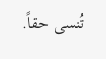تُنسى حقاً.